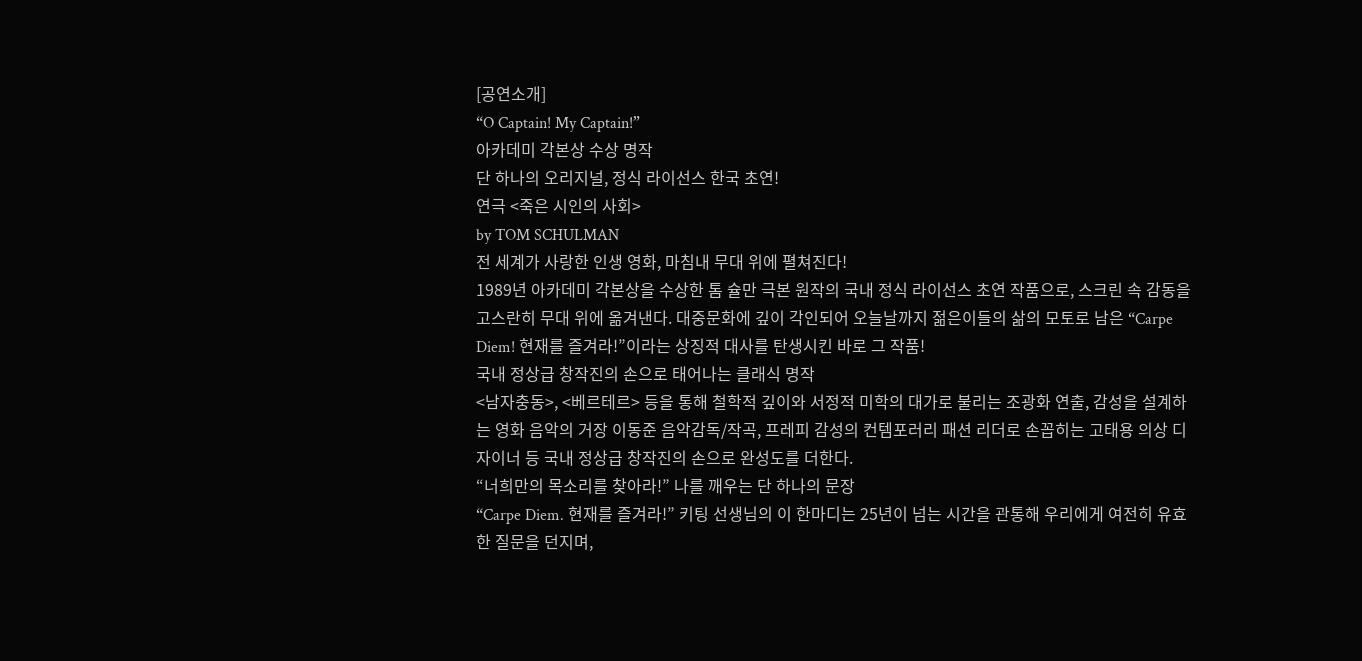[공연소개]
“O Captain! My Captain!”
아카데미 각본상 수상 명작
단 하나의 오리지널, 정식 라이선스 한국 초연!
연극 <죽은 시인의 사회>
by TOM SCHULMAN
전 세계가 사랑한 인생 영화, 마침내 무대 위에 펼쳐진다!
1989년 아카데미 각본상을 수상한 톰 슐만 극본 원작의 국내 정식 라이선스 초연 작품으로, 스크린 속 감동을 고스란히 무대 위에 옮겨낸다. 대중문화에 깊이 각인되어 오늘날까지 젊은이들의 삶의 모토로 남은 “Carpe Diem! 현재를 즐겨라!”이라는 상징적 대사를 탄생시킨 바로 그 작품!
국내 정상급 창작진의 손으로 태어나는 클래식 명작
<남자충동>, <베르테르> 등을 통해 철학적 깊이와 서정적 미학의 대가로 불리는 조광화 연출, 감성을 설계하는 영화 음악의 거장 이동준 음악감독/작곡, 프레피 감성의 컨템포러리 패션 리더로 손꼽히는 고태용 의상 디자이너 등 국내 정상급 창작진의 손으로 완성도를 더한다.
“너희만의 목소리를 찾아라!” 나를 깨우는 단 하나의 문장
“Carpe Diem. 현재를 즐겨라!” 키팅 선생님의 이 한마디는 25년이 넘는 시간을 관통해 우리에게 여전히 유효한 질문을 던지며,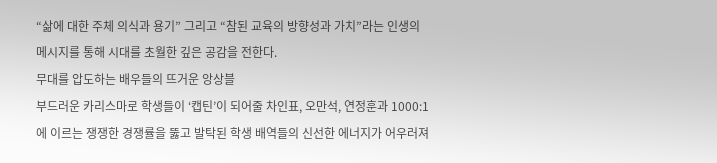“삶에 대한 주체 의식과 용기” 그리고 “참된 교육의 방향성과 가치”라는 인생의 메시지를 통해 시대를 초월한 깊은 공감을 전한다.
무대를 압도하는 배우들의 뜨거운 앙상블
부드러운 카리스마로 학생들이 ‘캡틴’이 되어줄 차인표, 오만석, 연정훈과 1000:1 에 이르는 쟁쟁한 경쟁률을 뚫고 발탁된 학생 배역들의 신선한 에너지가 어우러져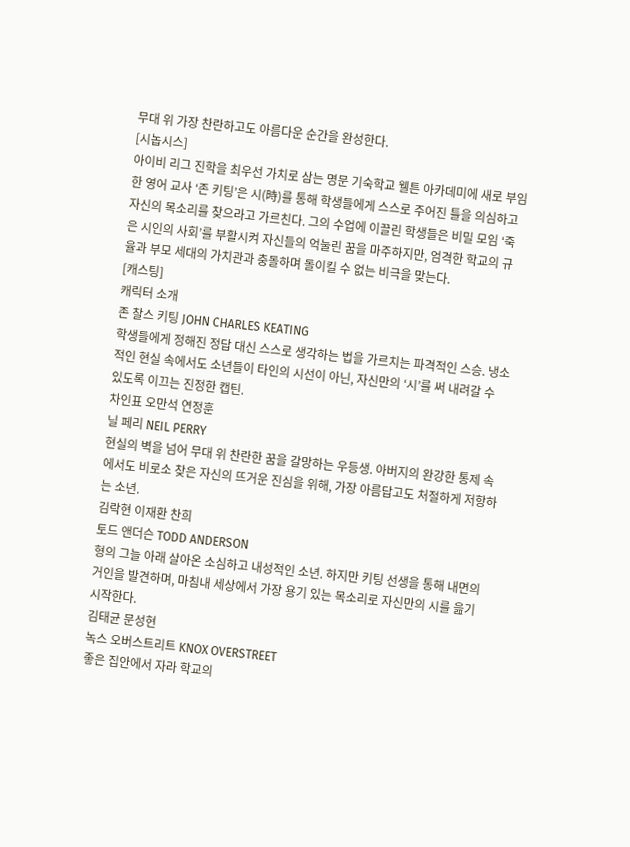무대 위 가장 찬란하고도 아름다운 순간을 완성한다.
[시놉시스]
아이비 리그 진학을 최우선 가치로 삼는 명문 기숙학교 웰튼 아카데미에 새로 부임한 영어 교사 ‘존 키팅’은 시(時)를 통해 학생들에게 스스로 주어진 틀을 의심하고 자신의 목소리를 찾으라고 가르친다. 그의 수업에 이끌린 학생들은 비밀 모임 ‘죽은 시인의 사회’를 부활시켜 자신들의 억눌린 꿈을 마주하지만, 엄격한 학교의 규율과 부모 세대의 가치관과 충돌하며 돌이킬 수 없는 비극을 맞는다.
[캐스팅]
캐릭터 소개
존 찰스 키팅 JOHN CHARLES KEATING
학생들에게 정해진 정답 대신 스스로 생각하는 법을 가르치는 파격적인 스승. 냉소적인 현실 속에서도 소년들이 타인의 시선이 아닌, 자신만의 ‘시’를 써 내려갈 수 있도록 이끄는 진정한 캡틴.
차인표 오만석 연정훈
닐 페리 NEIL PERRY
현실의 벽을 넘어 무대 위 찬란한 꿈을 갈망하는 우등생. 아버지의 완강한 통제 속에서도 비로소 찾은 자신의 뜨거운 진심을 위해, 가장 아름답고도 처절하게 저항하는 소년.
김락현 이재환 찬희
토드 앤더슨 TODD ANDERSON
형의 그늘 아래 살아온 소심하고 내성적인 소년. 하지만 키팅 선생을 통해 내면의 거인을 발견하며, 마침내 세상에서 가장 용기 있는 목소리로 자신만의 시를 읊기 시작한다.
김태균 문성현
녹스 오버스트리트 KNOX OVERSTREET
좋은 집안에서 자라 학교의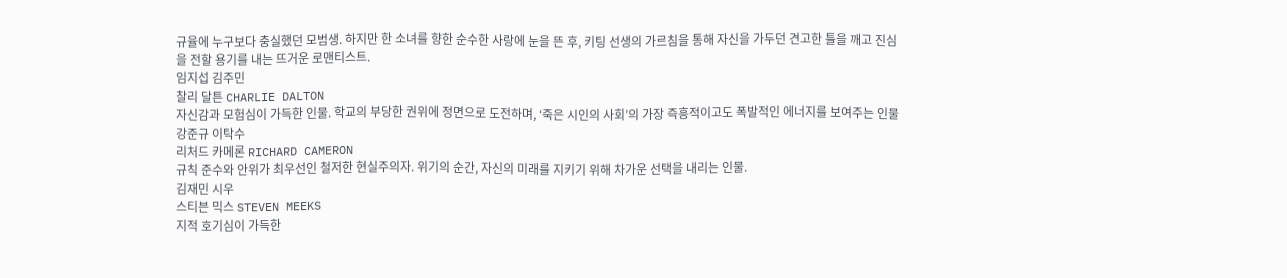규율에 누구보다 충실했던 모범생. 하지만 한 소녀를 향한 순수한 사랑에 눈을 뜬 후, 키팅 선생의 가르침을 통해 자신을 가두던 견고한 틀을 깨고 진심을 전할 용기를 내는 뜨거운 로맨티스트.
임지섭 김주민
찰리 달튼 CHARLIE DALTON
자신감과 모험심이 가득한 인물. 학교의 부당한 권위에 정면으로 도전하며, ‘죽은 시인의 사회’의 가장 즉흥적이고도 폭발적인 에너지를 보여주는 인물
강준규 이탁수
리처드 카메론 RICHARD CAMERON
규칙 준수와 안위가 최우선인 철저한 현실주의자. 위기의 순간, 자신의 미래를 지키기 위해 차가운 선택을 내리는 인물.
김재민 시우
스티븐 믹스 STEVEN MEEKS
지적 호기심이 가득한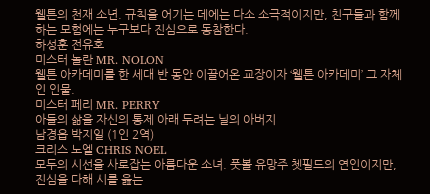웰튼의 천재 소년. 규칙을 어기는 데에는 다소 소극적이지만, 친구들과 함께하는 모험에는 누구보다 진심으로 동참한다.
하성훈 전유호
미스터 놀란 MR. NOLON
웰튼 아카데미를 한 세대 반 동안 이끌어온 교장이자 ‘웰튼 아카데미’ 그 자체인 인물.
미스터 페리 MR. PERRY
아들의 삶을 자신의 통제 아래 두려는 닐의 아버지
남경읍 박지일 (1인 2역)
크리스 노엘 CHRIS NOEL
모두의 시선을 사로잡는 아름다운 소녀. 풋볼 유망주 쳇필드의 연인이지만, 진심을 다해 시를 읊는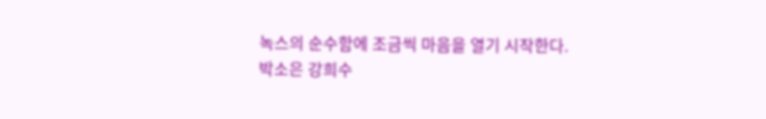녹스의 순수함에 조금씩 마음을 열기 시작한다.
박소은 강희수